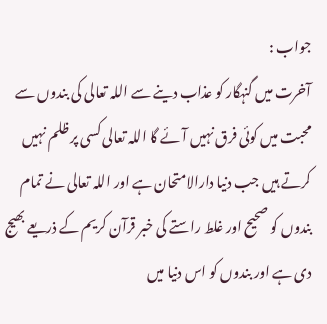جواب :
آخرت میں گنہگار کو عذاب دینے سے اللہ تعالی کی بندوں سے محبت میں کوئی فرق نہیں آئے گا اللہ تعالی کسی پر ظلم نہیں کرتے ہیں جب دنیا دارالامتحان ہے اور اللہ تعالی نے تمام بندوں کو صحیح اور غلط راستے کی خبر قرآن کریم کے ذریعے بھیج دی ہے اور بندوں کو اس دنیا میں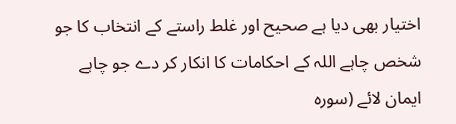اختیار بھی دیا ہے صحیح اور غلط راستے کے انتخاب کا جو شخص چاہے اللہ کے احکامات کا انکار کر دے جو چاہے ایمان لائے (سورہ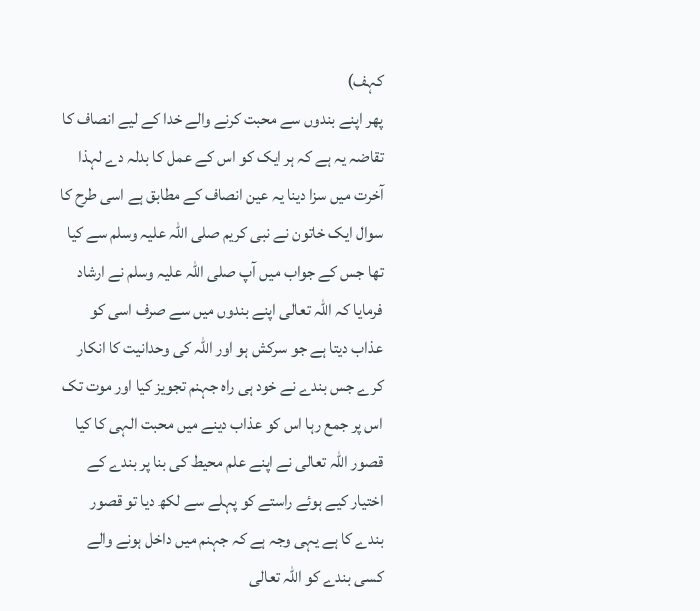کہف)
پھر اپنے بندوں سے محبت کرنے والے خدا کے لیے انصاف کا تقاضہ یہ ہے کہ ہر ایک کو اس کے عمل کا بدلہ دے لہذا آخرت میں سزا دینا یہ عین انصاف کے مطابق ہے اسی طرح کا سوال ایک خاتون نے نبی کریم صلی اللہ علیہ وسلم سے کیا تھا جس کے جواب میں آپ صلی اللہ علیہ وسلم نے ارشاد فرمایا کہ اللہ تعالی اپنے بندوں میں سے صرف اسی کو عذاب دیتا ہے جو سرکش ہو اور اللہ کی وحدانیت کا انکار کرے جس بندے نے خود ہی راہ جہنم تجویز کیا اور موت تک اس پر جمع رہا اس کو عذاب دینے میں محبت الہی کا کیا قصور اللہ تعالی نے اپنے علم محیط کی بنا پر بندے کے اختیار کیے ہوئے راستے کو پہلے سے لکھ دیا تو قصور بندے کا ہے یہی وجہ ہے کہ جہنم میں داخل ہونے والے کسی بندے کو اللہ تعالی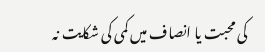کی محبت یا انصاف میں کمی کی شکایت نہ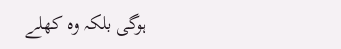ہوگی بلکہ وہ کھلے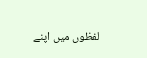لفظوں میں اپنے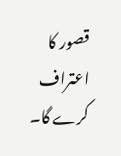قصور کا اعتراف کرے گا۔